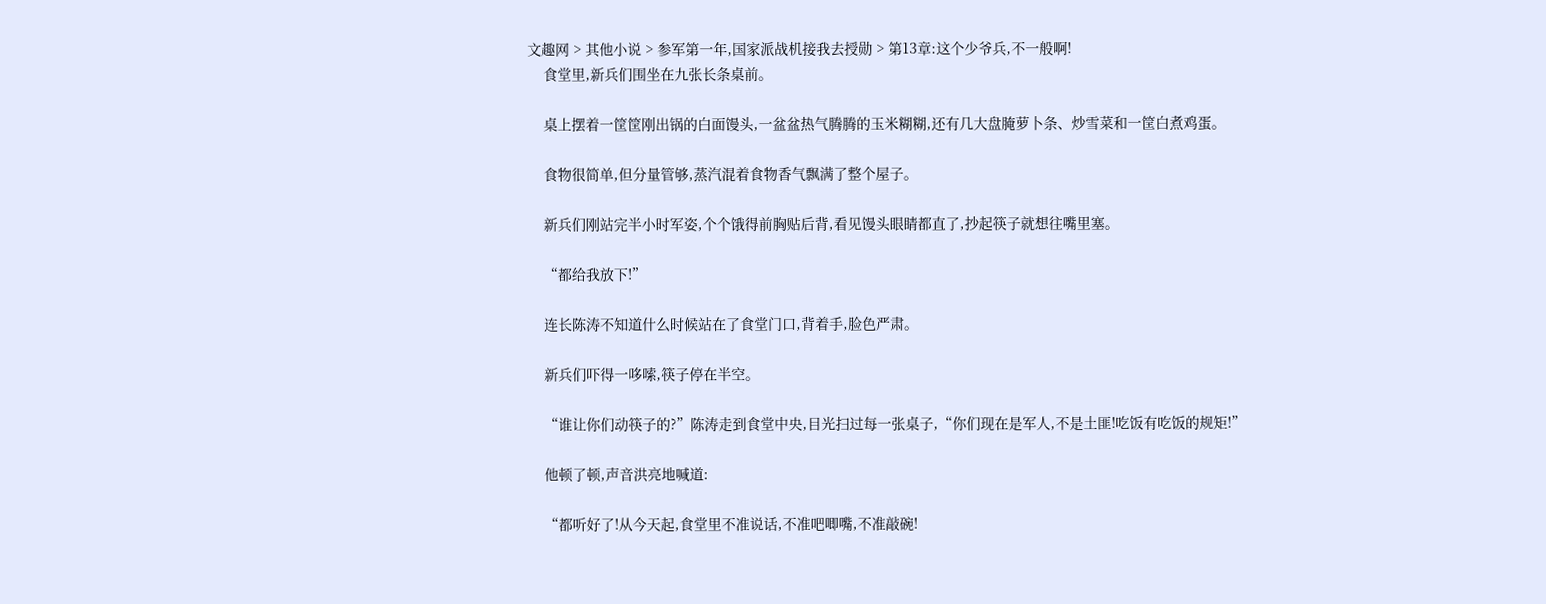文趣网 > 其他小说 > 参军第一年,国家派战机接我去授勋 > 第13章:这个少爷兵,不一般啊!
    食堂里,新兵们围坐在九张长条桌前。

    桌上摆着一筐筐刚出锅的白面馒头,一盆盆热气腾腾的玉米糊糊,还有几大盘腌萝卜条、炒雪菜和一筐白煮鸡蛋。

    食物很简单,但分量管够,蒸汽混着食物香气飘满了整个屋子。

    新兵们刚站完半小时军姿,个个饿得前胸贴后背,看见馒头眼睛都直了,抄起筷子就想往嘴里塞。

    “都给我放下!”

    连长陈涛不知道什么时候站在了食堂门口,背着手,脸色严肃。

    新兵们吓得一哆嗦,筷子停在半空。

    “谁让你们动筷子的?”陈涛走到食堂中央,目光扫过每一张桌子,“你们现在是军人,不是土匪!吃饭有吃饭的规矩!”

    他顿了顿,声音洪亮地喊道:

    “都听好了!从今天起,食堂里不准说话,不准吧唧嘴,不准敲碗!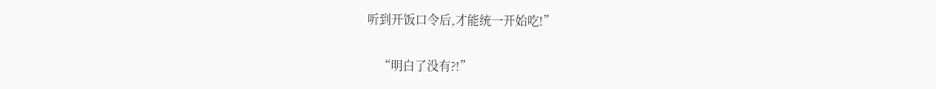听到开饭口令后,才能统一开始吃!”

    “明白了没有?!”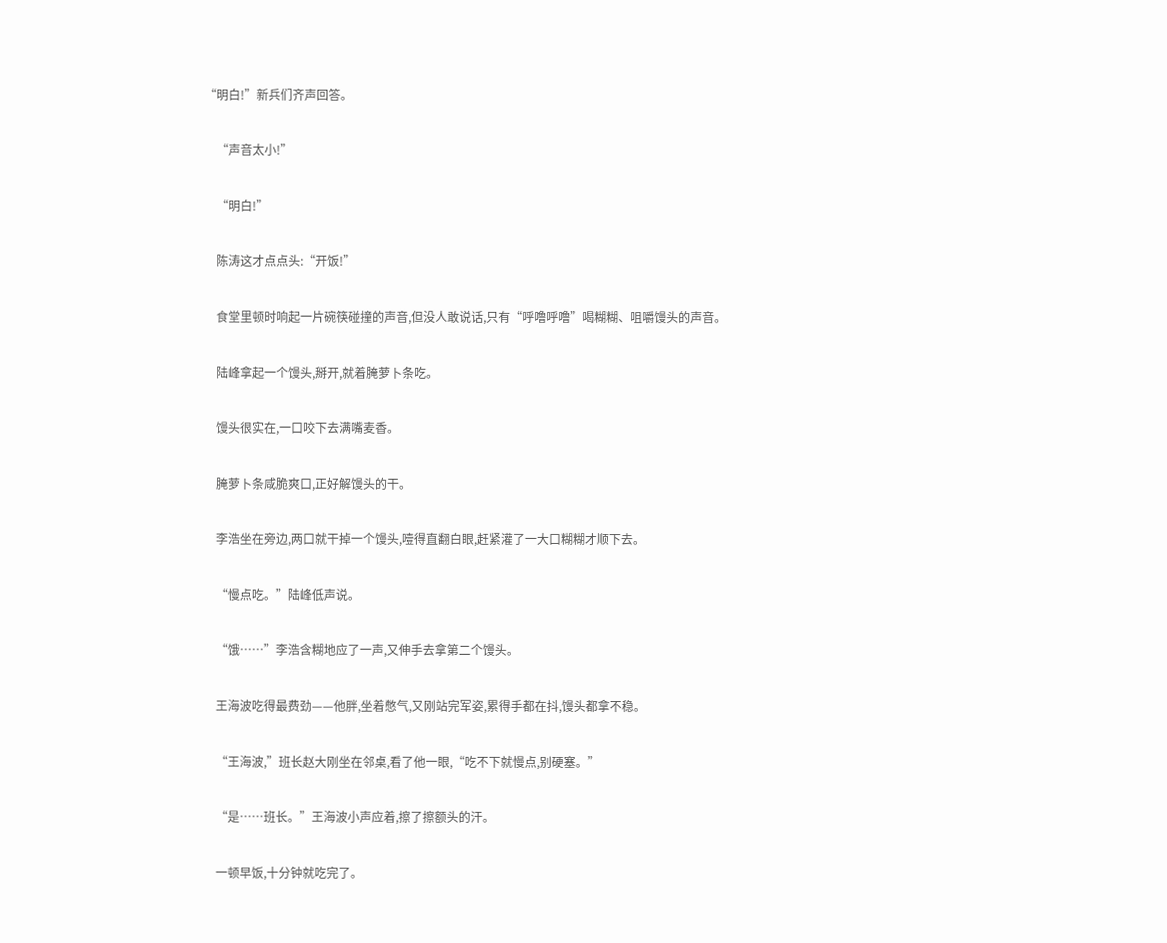“明白!”新兵们齐声回答。

    “声音太小!”

    “明白!”

    陈涛这才点点头:“开饭!”

    食堂里顿时响起一片碗筷碰撞的声音,但没人敢说话,只有“呼噜呼噜”喝糊糊、咀嚼馒头的声音。

    陆峰拿起一个馒头,掰开,就着腌萝卜条吃。

    馒头很实在,一口咬下去满嘴麦香。

    腌萝卜条咸脆爽口,正好解馒头的干。

    李浩坐在旁边,两口就干掉一个馒头,噎得直翻白眼,赶紧灌了一大口糊糊才顺下去。

    “慢点吃。”陆峰低声说。

    “饿……”李浩含糊地应了一声,又伸手去拿第二个馒头。

    王海波吃得最费劲——他胖,坐着憋气,又刚站完军姿,累得手都在抖,馒头都拿不稳。

    “王海波,”班长赵大刚坐在邻桌,看了他一眼,“吃不下就慢点,别硬塞。”

    “是……班长。”王海波小声应着,擦了擦额头的汗。

    一顿早饭,十分钟就吃完了。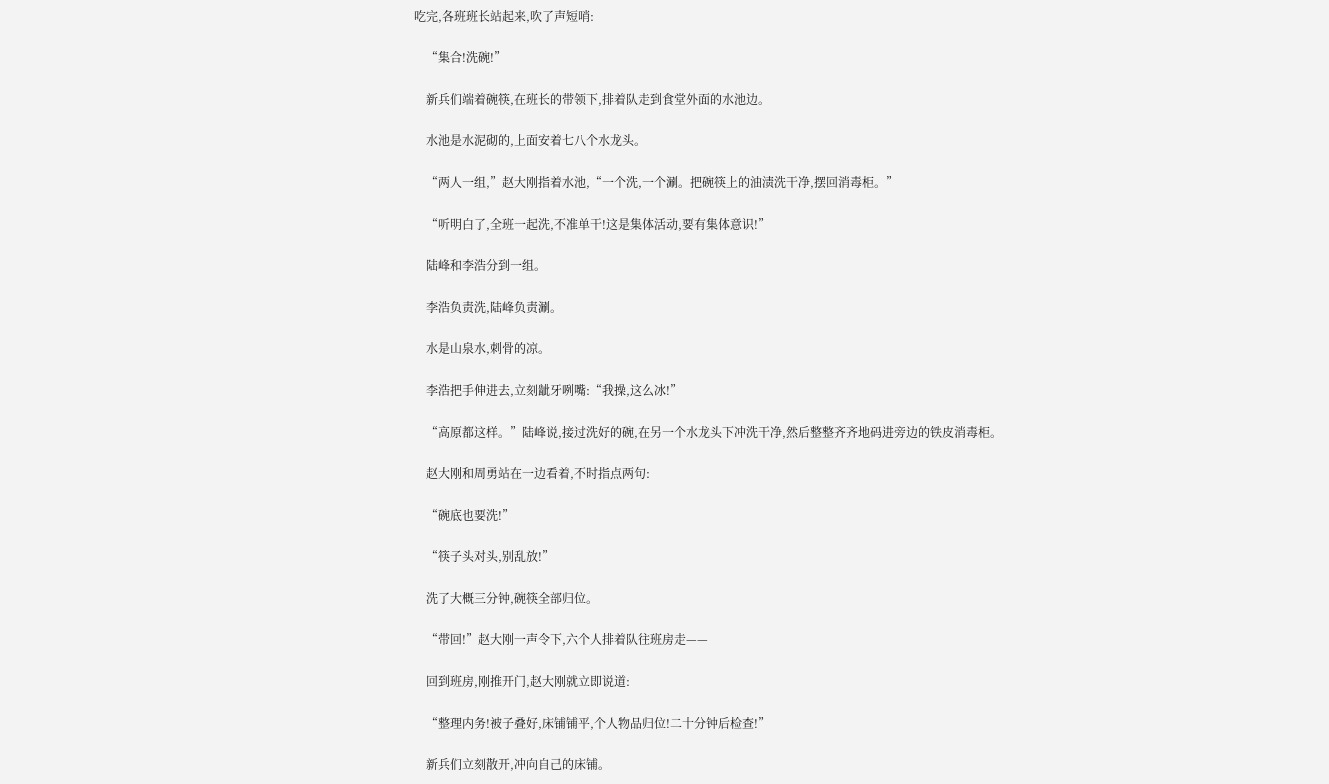吃完,各班班长站起来,吹了声短哨:

    “集合!洗碗!”

    新兵们端着碗筷,在班长的带领下,排着队走到食堂外面的水池边。

    水池是水泥砌的,上面安着七八个水龙头。

    “两人一组,”赵大刚指着水池,“一个洗,一个涮。把碗筷上的油渍洗干净,摆回消毒柜。”

    “听明白了,全班一起洗,不准单干!这是集体活动,要有集体意识!”

    陆峰和李浩分到一组。

    李浩负责洗,陆峰负责涮。

    水是山泉水,刺骨的凉。

    李浩把手伸进去,立刻龇牙咧嘴:“我操,这么冰!”

    “高原都这样。”陆峰说,接过洗好的碗,在另一个水龙头下冲洗干净,然后整整齐齐地码进旁边的铁皮消毒柜。

    赵大刚和周勇站在一边看着,不时指点两句:

    “碗底也要洗!”

    “筷子头对头,别乱放!”

    洗了大概三分钟,碗筷全部归位。

    “带回!”赵大刚一声令下,六个人排着队往班房走——

    回到班房,刚推开门,赵大刚就立即说道:

    “整理内务!被子叠好,床铺铺平,个人物品归位!二十分钟后检查!”

    新兵们立刻散开,冲向自己的床铺。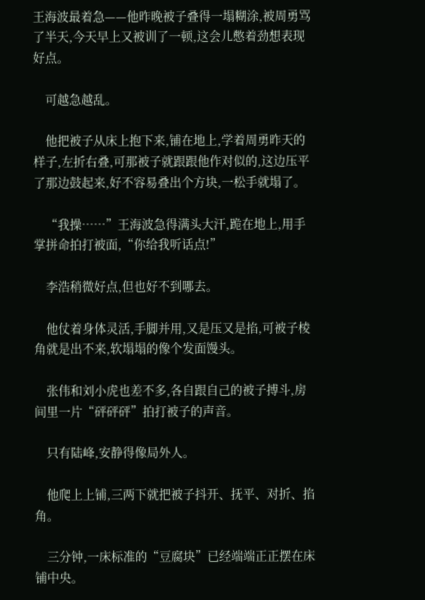王海波最着急——他昨晚被子叠得一塌糊涂,被周勇骂了半天,今天早上又被训了一顿,这会儿憋着劲想表现好点。

    可越急越乱。

    他把被子从床上抱下来,铺在地上,学着周勇昨天的样子,左折右叠,可那被子就跟跟他作对似的,这边压平了那边鼓起来,好不容易叠出个方块,一松手就塌了。

    “我操……”王海波急得满头大汗,跪在地上,用手掌拼命拍打被面,“你给我听话点!”

    李浩稍微好点,但也好不到哪去。

    他仗着身体灵活,手脚并用,又是压又是掐,可被子棱角就是出不来,软塌塌的像个发面馒头。

    张伟和刘小虎也差不多,各自跟自己的被子搏斗,房间里一片“砰砰砰”拍打被子的声音。

    只有陆峰,安静得像局外人。

    他爬上上铺,三两下就把被子抖开、抚平、对折、掐角。

    三分钟,一床标准的“豆腐块”已经端端正正摆在床铺中央。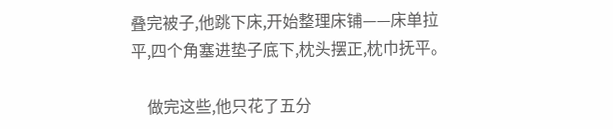叠完被子,他跳下床,开始整理床铺——床单拉平,四个角塞进垫子底下,枕头摆正,枕巾抚平。

    做完这些,他只花了五分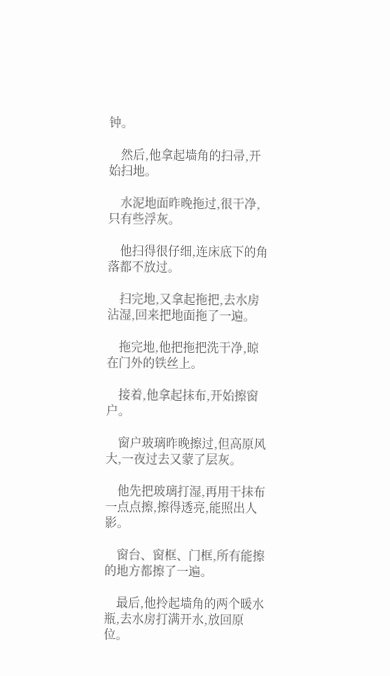钟。

    然后,他拿起墙角的扫帚,开始扫地。

    水泥地面昨晚拖过,很干净,只有些浮灰。

    他扫得很仔细,连床底下的角落都不放过。

    扫完地,又拿起拖把,去水房沾湿,回来把地面拖了一遍。

    拖完地,他把拖把洗干净,晾在门外的铁丝上。

    接着,他拿起抹布,开始擦窗户。

    窗户玻璃昨晚擦过,但高原风大,一夜过去又蒙了层灰。

    他先把玻璃打湿,再用干抹布一点点擦,擦得透亮,能照出人影。

    窗台、窗框、门框,所有能擦的地方都擦了一遍。

    最后,他拎起墙角的两个暖水瓶,去水房打满开水,放回原位。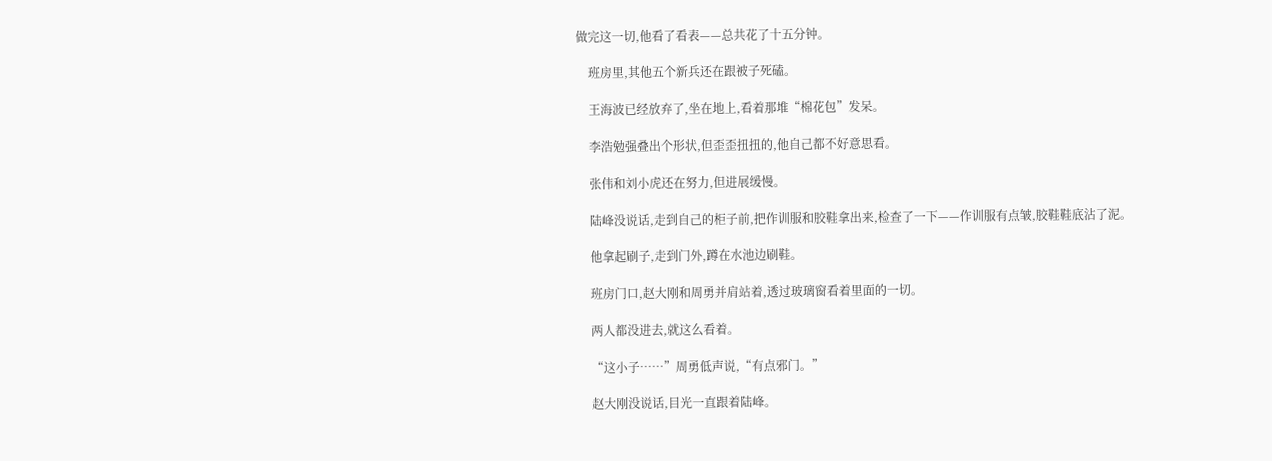做完这一切,他看了看表——总共花了十五分钟。

    班房里,其他五个新兵还在跟被子死磕。

    王海波已经放弃了,坐在地上,看着那堆“棉花包”发呆。

    李浩勉强叠出个形状,但歪歪扭扭的,他自己都不好意思看。

    张伟和刘小虎还在努力,但进展缓慢。

    陆峰没说话,走到自己的柜子前,把作训服和胶鞋拿出来,检查了一下——作训服有点皱,胶鞋鞋底沾了泥。

    他拿起刷子,走到门外,蹲在水池边刷鞋。

    班房门口,赵大刚和周勇并肩站着,透过玻璃窗看着里面的一切。

    两人都没进去,就这么看着。

    “这小子……”周勇低声说,“有点邪门。”

    赵大刚没说话,目光一直跟着陆峰。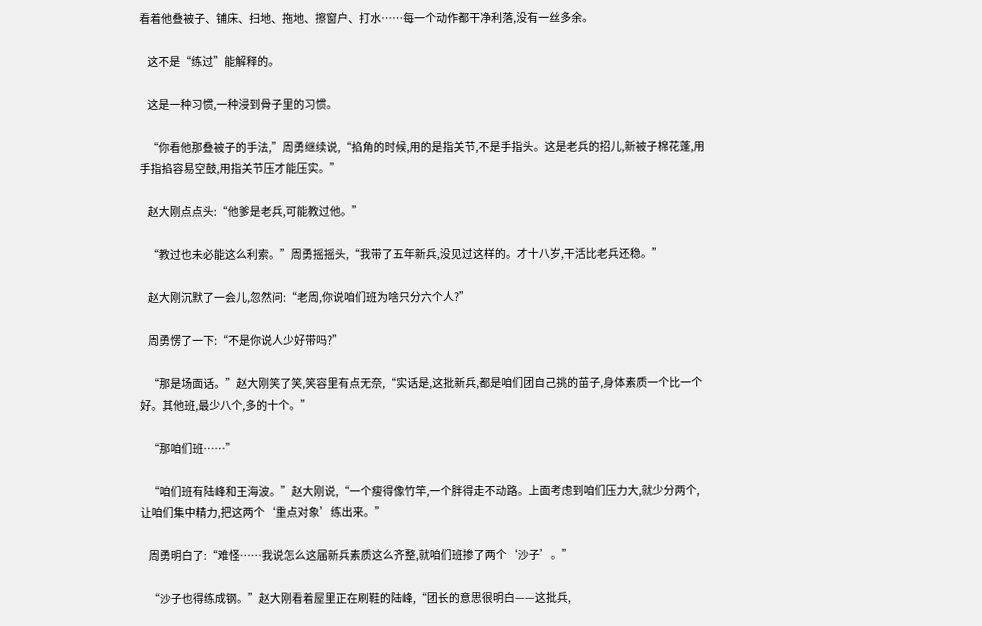看着他叠被子、铺床、扫地、拖地、擦窗户、打水……每一个动作都干净利落,没有一丝多余。

    这不是“练过”能解释的。

    这是一种习惯,一种浸到骨子里的习惯。

    “你看他那叠被子的手法,”周勇继续说,“掐角的时候,用的是指关节,不是手指头。这是老兵的招儿,新被子棉花蓬,用手指掐容易空鼓,用指关节压才能压实。”

    赵大刚点点头:“他爹是老兵,可能教过他。”

    “教过也未必能这么利索。”周勇摇摇头,“我带了五年新兵,没见过这样的。才十八岁,干活比老兵还稳。”

    赵大刚沉默了一会儿,忽然问:“老周,你说咱们班为啥只分六个人?”

    周勇愣了一下:“不是你说人少好带吗?”

    “那是场面话。”赵大刚笑了笑,笑容里有点无奈,“实话是,这批新兵,都是咱们团自己挑的苗子,身体素质一个比一个好。其他班,最少八个,多的十个。”

    “那咱们班……”

    “咱们班有陆峰和王海波。”赵大刚说,“一个瘦得像竹竿,一个胖得走不动路。上面考虑到咱们压力大,就少分两个,让咱们集中精力,把这两个‘重点对象’练出来。”

    周勇明白了:“难怪……我说怎么这届新兵素质这么齐整,就咱们班掺了两个‘沙子’。”

    “沙子也得练成钢。”赵大刚看着屋里正在刷鞋的陆峰,“团长的意思很明白——这批兵,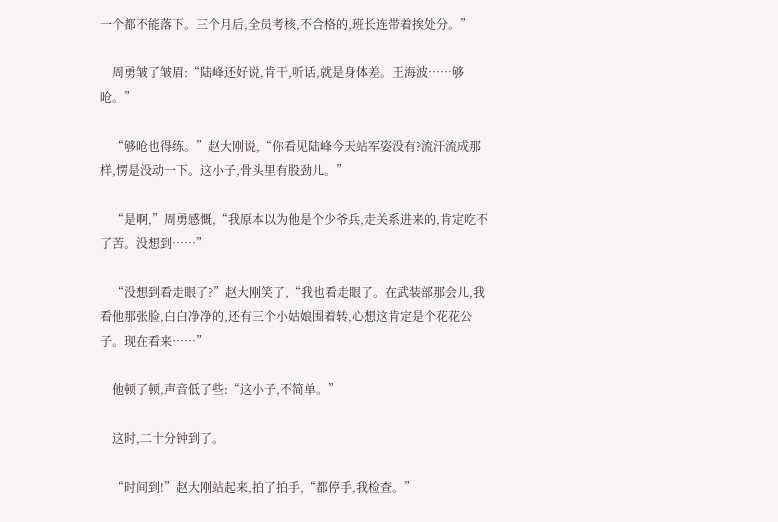一个都不能落下。三个月后,全员考核,不合格的,班长连带着挨处分。”

    周勇皱了皱眉:“陆峰还好说,肯干,听话,就是身体差。王海波……够呛。”

    “够呛也得练。”赵大刚说,“你看见陆峰今天站军姿没有?流汗流成那样,愣是没动一下。这小子,骨头里有股劲儿。”

    “是啊,”周勇感慨,“我原本以为他是个少爷兵,走关系进来的,肯定吃不了苦。没想到……”

    “没想到看走眼了?”赵大刚笑了,“我也看走眼了。在武装部那会儿,我看他那张脸,白白净净的,还有三个小姑娘围着转,心想这肯定是个花花公子。现在看来……”

    他顿了顿,声音低了些:“这小子,不简单。”

    这时,二十分钟到了。

    “时间到!”赵大刚站起来,拍了拍手,“都停手,我检查。”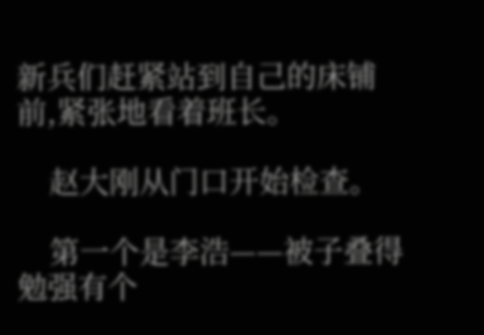新兵们赶紧站到自己的床铺前,紧张地看着班长。

    赵大刚从门口开始检查。

    第一个是李浩——被子叠得勉强有个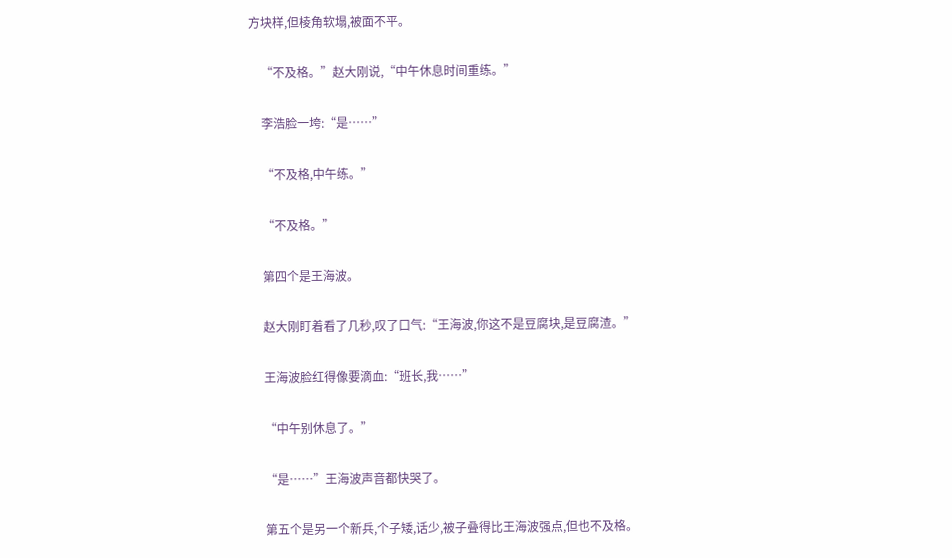方块样,但棱角软塌,被面不平。

    “不及格。”赵大刚说,“中午休息时间重练。”

    李浩脸一垮:“是……”

    “不及格,中午练。”

    “不及格。”

    第四个是王海波。

    赵大刚盯着看了几秒,叹了口气:“王海波,你这不是豆腐块,是豆腐渣。”

    王海波脸红得像要滴血:“班长,我……”

    “中午别休息了。”

    “是……”王海波声音都快哭了。

    第五个是另一个新兵,个子矮,话少,被子叠得比王海波强点,但也不及格。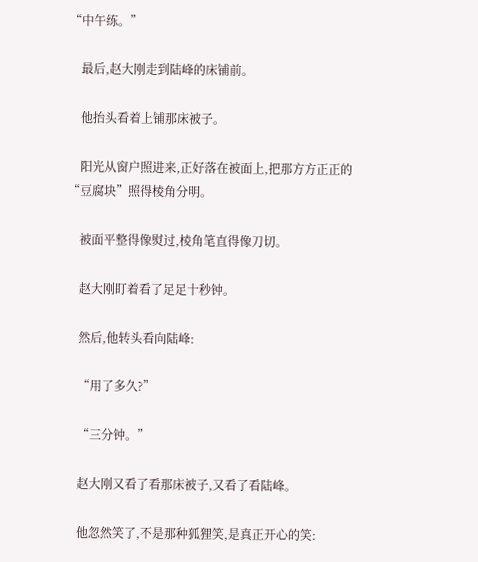“中午练。”

    最后,赵大刚走到陆峰的床铺前。

    他抬头看着上铺那床被子。

    阳光从窗户照进来,正好落在被面上,把那方方正正的“豆腐块”照得棱角分明。

    被面平整得像熨过,棱角笔直得像刀切。

    赵大刚盯着看了足足十秒钟。

    然后,他转头看向陆峰:

    “用了多久?”

    “三分钟。”

    赵大刚又看了看那床被子,又看了看陆峰。

    他忽然笑了,不是那种狐狸笑,是真正开心的笑: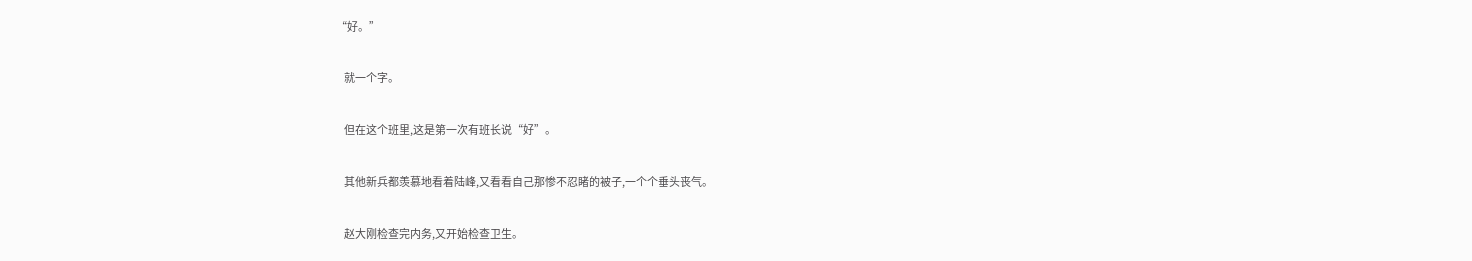“好。”

    就一个字。

    但在这个班里,这是第一次有班长说“好”。

    其他新兵都羡慕地看着陆峰,又看看自己那惨不忍睹的被子,一个个垂头丧气。

    赵大刚检查完内务,又开始检查卫生。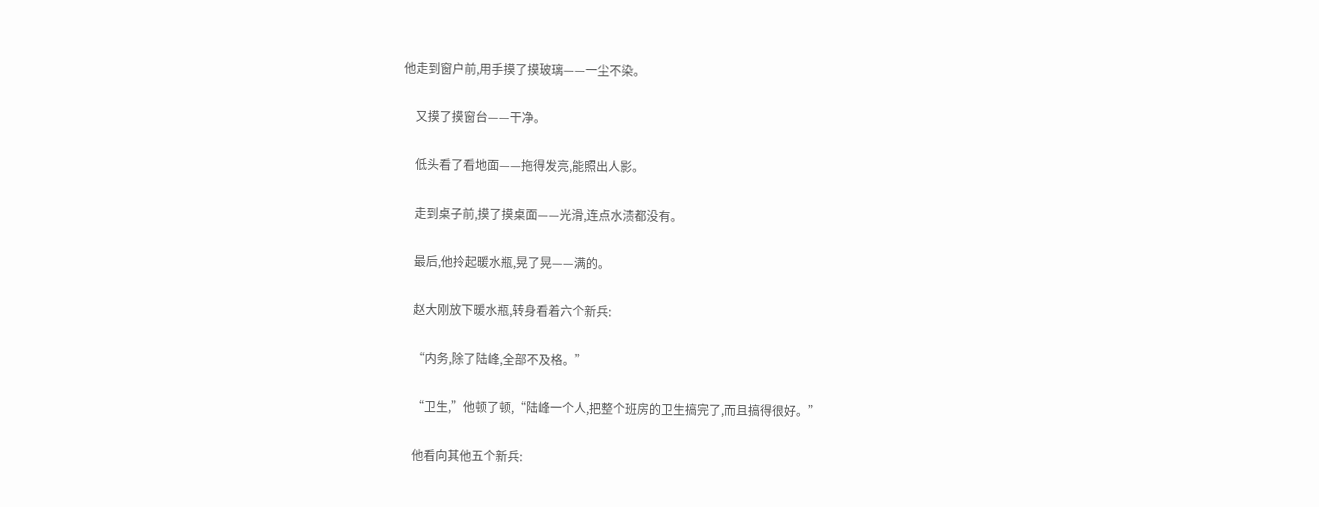他走到窗户前,用手摸了摸玻璃——一尘不染。

    又摸了摸窗台——干净。

    低头看了看地面——拖得发亮,能照出人影。

    走到桌子前,摸了摸桌面——光滑,连点水渍都没有。

    最后,他拎起暖水瓶,晃了晃——满的。

    赵大刚放下暖水瓶,转身看着六个新兵:

    “内务,除了陆峰,全部不及格。”

    “卫生,”他顿了顿,“陆峰一个人,把整个班房的卫生搞完了,而且搞得很好。”

    他看向其他五个新兵: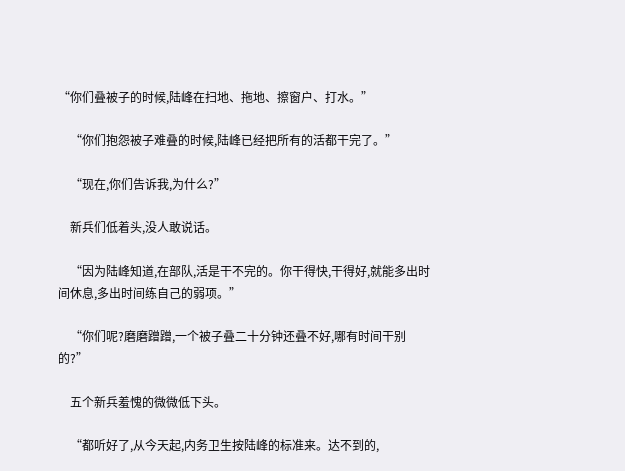“你们叠被子的时候,陆峰在扫地、拖地、擦窗户、打水。”

    “你们抱怨被子难叠的时候,陆峰已经把所有的活都干完了。”

    “现在,你们告诉我,为什么?”

    新兵们低着头,没人敢说话。

    “因为陆峰知道,在部队,活是干不完的。你干得快,干得好,就能多出时间休息,多出时间练自己的弱项。”

    “你们呢?磨磨蹭蹭,一个被子叠二十分钟还叠不好,哪有时间干别的?”

    五个新兵羞愧的微微低下头。

    “都听好了,从今天起,内务卫生按陆峰的标准来。达不到的,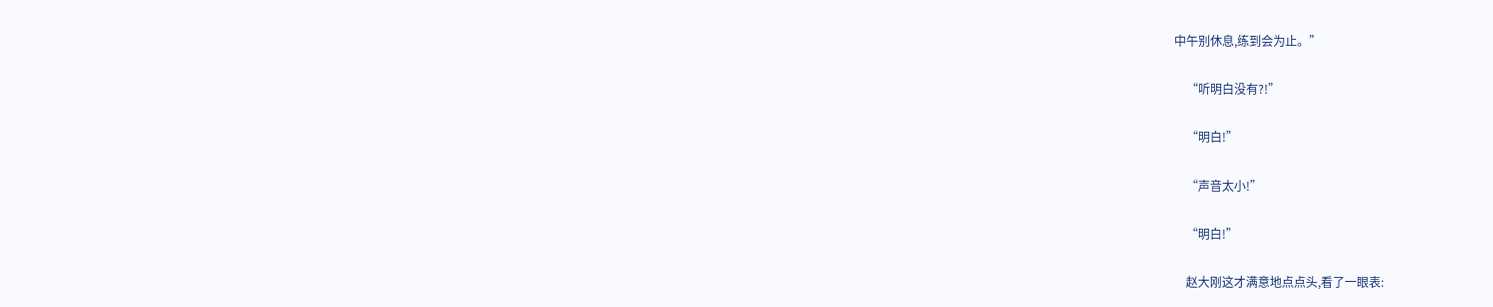中午别休息,练到会为止。”

    “听明白没有?!”

    “明白!”

    “声音太小!”

    “明白!”

    赵大刚这才满意地点点头,看了一眼表: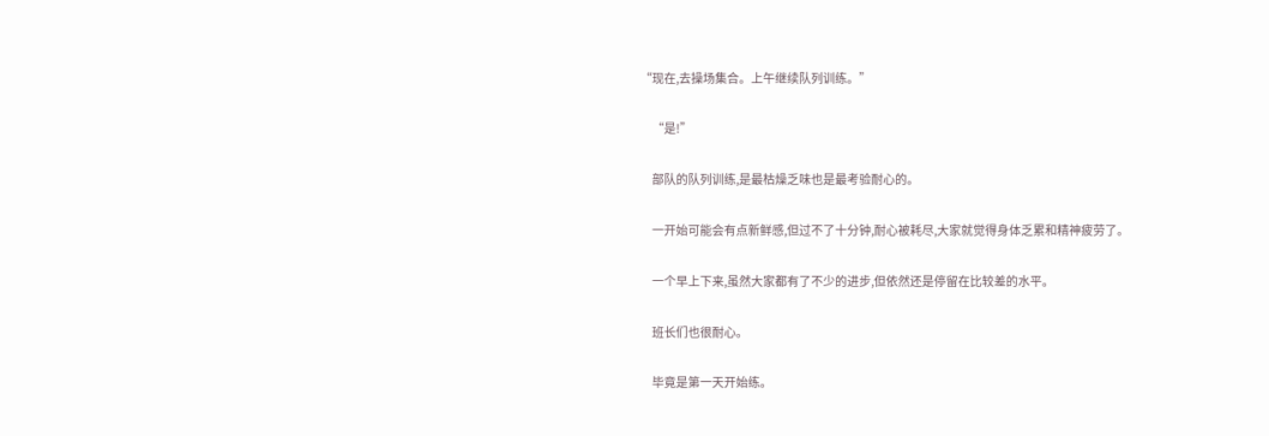“现在,去操场集合。上午继续队列训练。”

    “是!”

    部队的队列训练,是最枯燥乏味也是最考验耐心的。

    一开始可能会有点新鲜感,但过不了十分钟,耐心被耗尽,大家就觉得身体乏累和精神疲劳了。

    一个早上下来,虽然大家都有了不少的进步,但依然还是停留在比较差的水平。

    班长们也很耐心。

    毕竟是第一天开始练。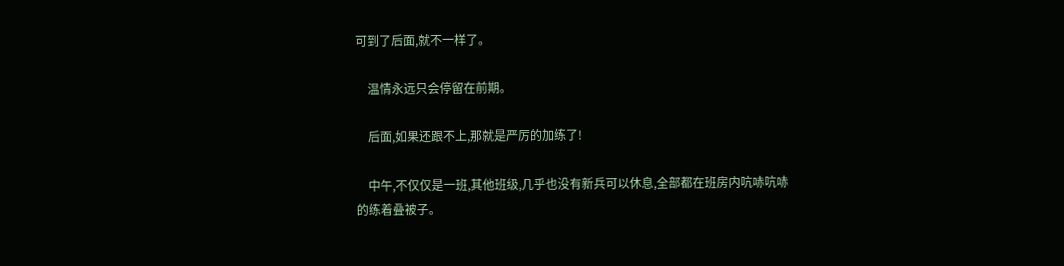可到了后面,就不一样了。

    温情永远只会停留在前期。

    后面,如果还跟不上,那就是严厉的加练了!

    中午,不仅仅是一班,其他班级,几乎也没有新兵可以休息,全部都在班房内吭哧吭哧的练着叠被子。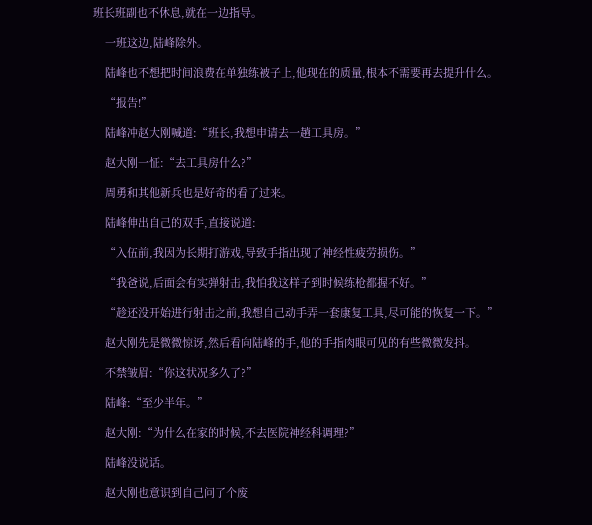班长班副也不休息,就在一边指导。

    一班这边,陆峰除外。

    陆峰也不想把时间浪费在单独练被子上,他现在的质量,根本不需要再去提升什么。

    “报告!”

    陆峰冲赵大刚喊道:“班长,我想申请去一趟工具房。”

    赵大刚一怔:“去工具房什么?”

    周勇和其他新兵也是好奇的看了过来。

    陆峰伸出自己的双手,直接说道:

    “入伍前,我因为长期打游戏,导致手指出现了神经性疲劳损伤。”

    “我爸说,后面会有实弹射击,我怕我这样子到时候练枪都握不好。”

    “趁还没开始进行射击之前,我想自己动手弄一套康复工具,尽可能的恢复一下。”

    赵大刚先是微微惊讶,然后看向陆峰的手,他的手指肉眼可见的有些微微发抖。

    不禁皱眉:“你这状况多久了?”

    陆峰:“至少半年。”

    赵大刚:“为什么在家的时候,不去医院神经科调理?”

    陆峰没说话。

    赵大刚也意识到自己问了个废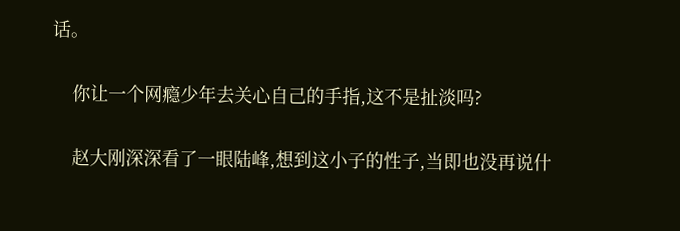话。

    你让一个网瘾少年去关心自己的手指,这不是扯淡吗?

    赵大刚深深看了一眼陆峰,想到这小子的性子,当即也没再说什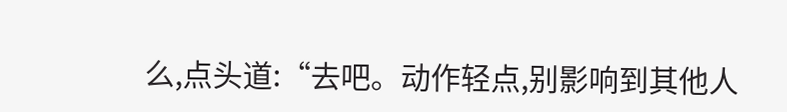么,点头道:“去吧。动作轻点,别影响到其他人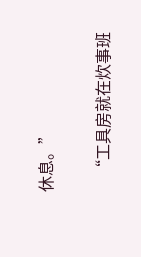休息。”

    “工具房就在炊事班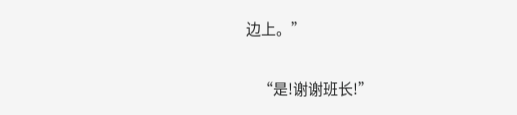边上。”

    “是!谢谢班长!”